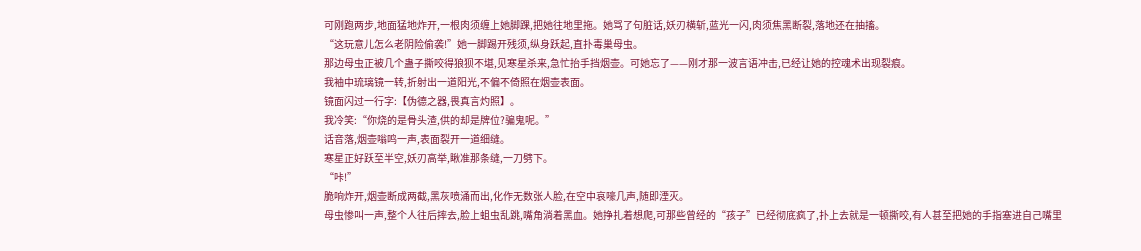可刚跑两步,地面猛地炸开,一根肉须缠上她脚踝,把她往地里拖。她骂了句脏话,妖刃横斩,蓝光一闪,肉须焦黑断裂,落地还在抽搐。
“这玩意儿怎么老阴险偷袭!”她一脚踢开残须,纵身跃起,直扑毒巢母虫。
那边母虫正被几个蛊子撕咬得狼狈不堪,见寒星杀来,急忙抬手挡烟壶。可她忘了——刚才那一波言语冲击,已经让她的控魂术出现裂痕。
我袖中琉璃镜一转,折射出一道阳光,不偏不倚照在烟壶表面。
镜面闪过一行字:【伪德之器,畏真言灼照】。
我冷笑:“你烧的是骨头渣,供的却是牌位?骗鬼呢。”
话音落,烟壶嗡鸣一声,表面裂开一道细缝。
寒星正好跃至半空,妖刃高举,瞅准那条缝,一刀劈下。
“咔!”
脆响炸开,烟壶断成两截,黑灰喷涌而出,化作无数张人脸,在空中哀嚎几声,随即湮灭。
母虫惨叫一声,整个人往后摔去,脸上蛆虫乱跳,嘴角淌着黑血。她挣扎着想爬,可那些曾经的“孩子”已经彻底疯了,扑上去就是一顿撕咬,有人甚至把她的手指塞进自己嘴里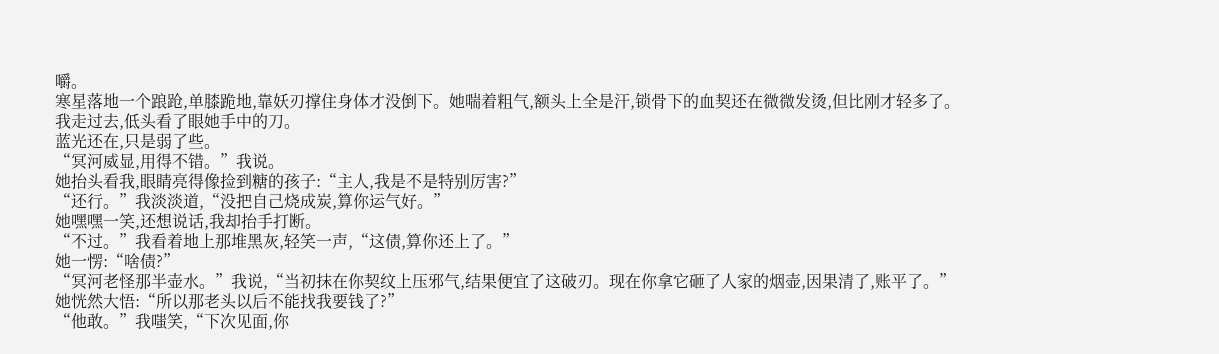嚼。
寒星落地一个踉跄,单膝跪地,靠妖刃撑住身体才没倒下。她喘着粗气,额头上全是汗,锁骨下的血契还在微微发烫,但比刚才轻多了。
我走过去,低头看了眼她手中的刀。
蓝光还在,只是弱了些。
“冥河威显,用得不错。”我说。
她抬头看我,眼睛亮得像捡到糖的孩子:“主人,我是不是特别厉害?”
“还行。”我淡淡道,“没把自己烧成炭,算你运气好。”
她嘿嘿一笑,还想说话,我却抬手打断。
“不过。”我看着地上那堆黑灰,轻笑一声,“这债,算你还上了。”
她一愣:“啥债?”
“冥河老怪那半壶水。”我说,“当初抹在你契纹上压邪气,结果便宜了这破刃。现在你拿它砸了人家的烟壶,因果清了,账平了。”
她恍然大悟:“所以那老头以后不能找我要钱了?”
“他敢。”我嗤笑,“下次见面,你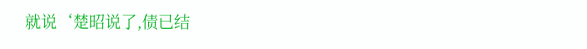就说‘楚昭说了,债已结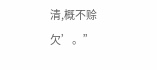清,概不赊欠’。”